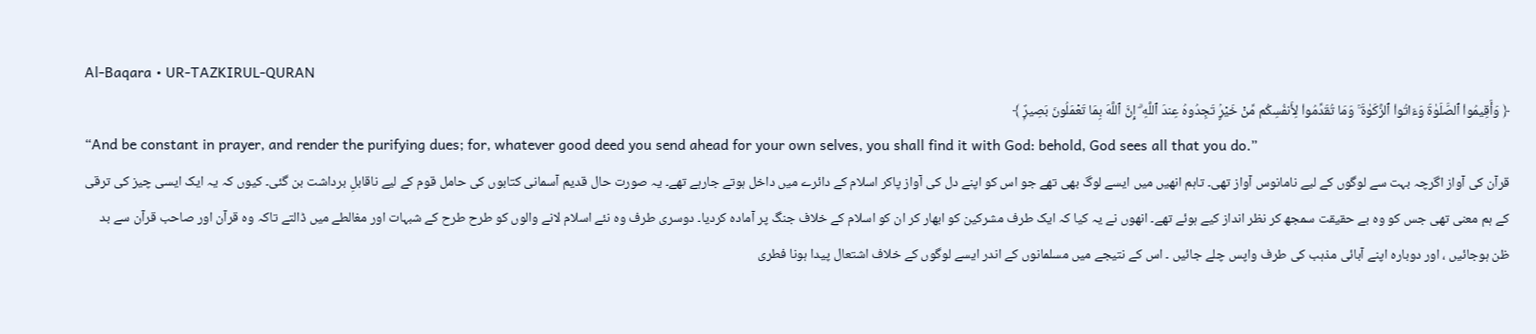Al-Baqara • UR-TAZKIRUL-QURAN
﴿ وَأَقِيمُوا۟ ٱلصَّلَوٰةَ وَءَاتُوا۟ ٱلزَّكَوٰةَ ۚ وَمَا تُقَدِّمُوا۟ لِأَنفُسِكُم مِّنْ خَيْرٍۢ تَجِدُوهُ عِندَ ٱللَّهِ ۗ إِنَّ ٱللَّهَ بِمَا تَعْمَلُونَ بَصِيرٌۭ ﴾
“And be constant in prayer, and render the purifying dues; for, whatever good deed you send ahead for your own selves, you shall find it with God: behold, God sees all that you do.”
قرآن کی آواز اگرچہ بہت سے لوگوں کے لیے نامانوس آواز تھی۔ تاہم انھیں میں ایسے لوگ بھی تھے جو اس کو اپنے دل کی آواز پاکر اسلام کے دائرے میں داخل ہوتے جارہے تھے۔ یہ صورت حال قدیم آسمانی کتابوں کی حامل قوم کے لیے ناقابلِ برداشت بن گئی۔ کیوں کہ یہ ایک ایسی چیز کی ترقی کے ہم معنی تھی جس کو وہ بے حقیقت سمجھ کر نظر انداز کيے ہوئے تھے۔ انھوں نے یہ کیا کہ ایک طرف مشرکین کو ابھار کر ان کو اسلام کے خلاف جنگ پر آمادہ کردیا۔ دوسری طرف وہ نئے اسلام لانے والوں کو طرح طرح کے شبہات اور مغالطے میں ڈالتے تاکہ وہ قرآن اور صاحب قرآن سے بد ظن ہوجائیں ، اور دوبارہ اپنے آبائی مذہب کی طرف واپس چلے جائیں ۔ اس کے نتیجے میں مسلمانوں کے اندر ایسے لوگوں کے خلاف اشتعال پیدا ہونا فطری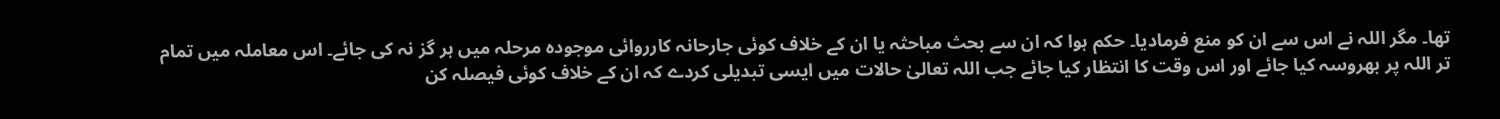تھا۔ مگر اللہ نے اس سے ان کو منع فرمادیا۔ حکم ہوا کہ ان سے بحث مباحثہ یا ان کے خلاف کوئی جارحانہ کارروائی موجودہ مرحلہ میں ہر گز نہ کی جائے۔ اس معاملہ میں تمام تر اللہ پر بھروسہ کیا جائے اور اس وقت کا انتظار کیا جائے جب اللہ تعالیٰ حالات میں ایسی تبدیلی کردے کہ ان کے خلاف کوئی فیصلہ کن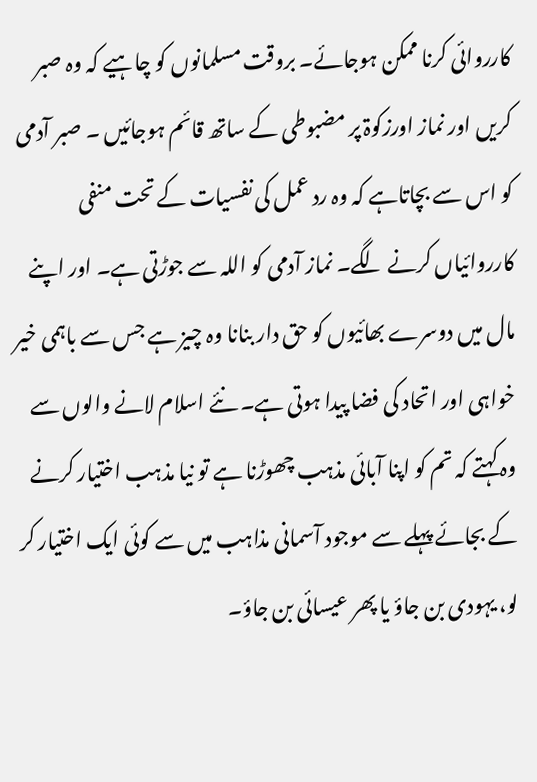کارروائی کرنا ممکن ہوجائے۔ بروقت مسلمانوں کو چاہيے کہ وہ صبر کریں اور نماز اورزکوۃ پر مضبوطی کے ساتھ قائم ہوجائیں ۔ صبر آدمی کو اس سے بچاتاہے کہ وہ رد عمل کی نفسیات کے تحت منفی کارروائیاں کرنے لگے۔ نماز آدمی کو اللہ سے جوڑتی ہے۔ اور اپنے مال میں دوسرے بھائیوں کو حق دار بنانا وہ چیز ہے جس سے باہمی خیر خواہی اور اتحاد کی فضا پیدا ہوتی ہے۔ نئے اسلام لانے والوں سے وہ کہتے کہ تم کو اپنا آبائی مذہب چھوڑنا ہے تو نیا مذہب اختیار کرنے کے بجائے پہلے سے موجود آسمانی مذاہب میں سے کوئی ایک اختیار کر لو، یہودی بن جاؤ یا پھر عیسائی بن جاؤ۔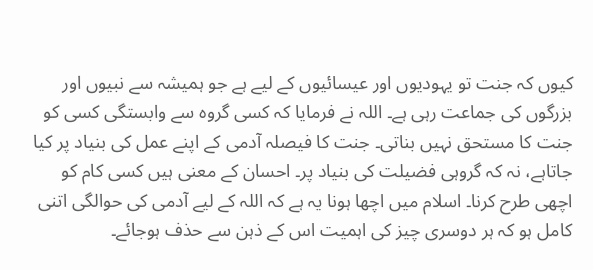کیوں کہ جنت تو یہودیوں اور عیسائیوں کے لیے ہے جو ہمیشہ سے نبیوں اور بزرگوں کی جماعت رہی ہے۔ اللہ نے فرمایا کہ کسی گروہ سے وابستگی کسی کو جنت کا مستحق نہیں بناتی۔ جنت کا فیصلہ آدمی کے اپنے عمل کی بنیاد پر کیا جاتاہے، نہ کہ گروہی فضیلت کی بنیاد پر۔ احسان کے معنی ہیں کسی کام کو اچھی طرح کرنا۔ اسلام میں اچھا ہونا یہ ہے کہ اللہ کے لیے آدمی کی حوالگی اتنی کامل ہو کہ ہر دوسری چیز کی اہمیت اس کے ذہن سے حذف ہوجائے۔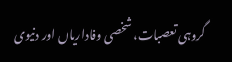گروہی تعصبات، شخصی وفاداریاں اور دنیوی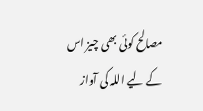مصالح کوئی بھی چیز اس کے لیے اللہ کی آواز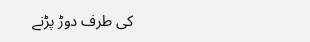کی طرف دوڑ پڑنے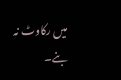میں رکاوٹ نہ بنے۔